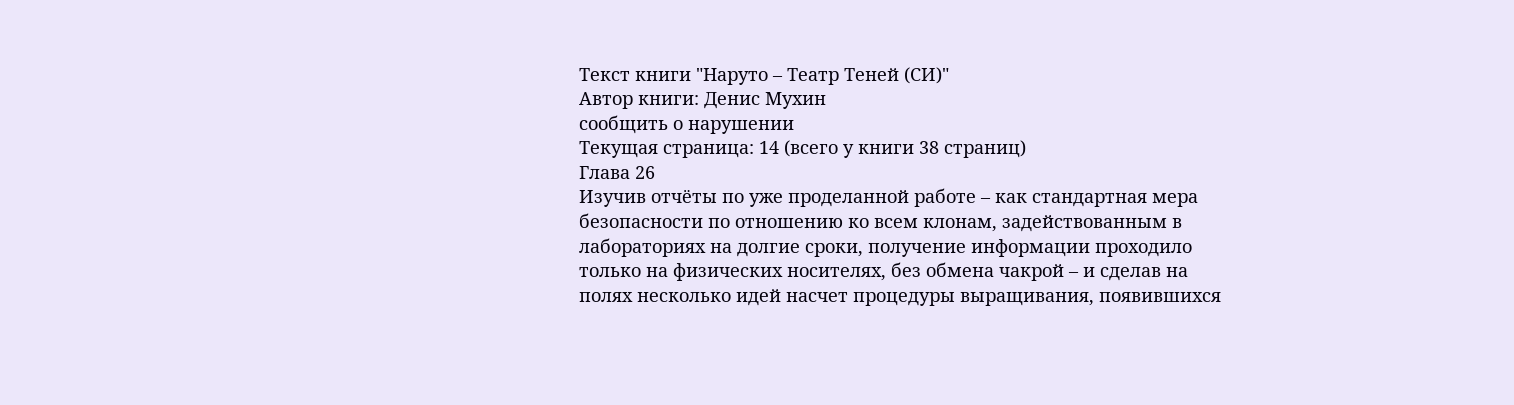Текст книги "Наруто – Театр Теней (СИ)"
Автор книги: Денис Мухин
сообщить о нарушении
Текущая страница: 14 (всего у книги 38 страниц)
Глава 26
Изучив отчёты по уже проделанной работе – как стандартная мера безопасности по отношению ко всем клонам, задействованным в лабораториях на долгие сроки, получение информации проходило только на физических носителях, без обмена чакрой – и сделав на полях несколько идей насчет процедуры выращивания, появившихся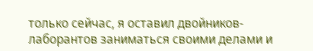только сейчас, я оставил двойников-лаборантов заниматься своими делами и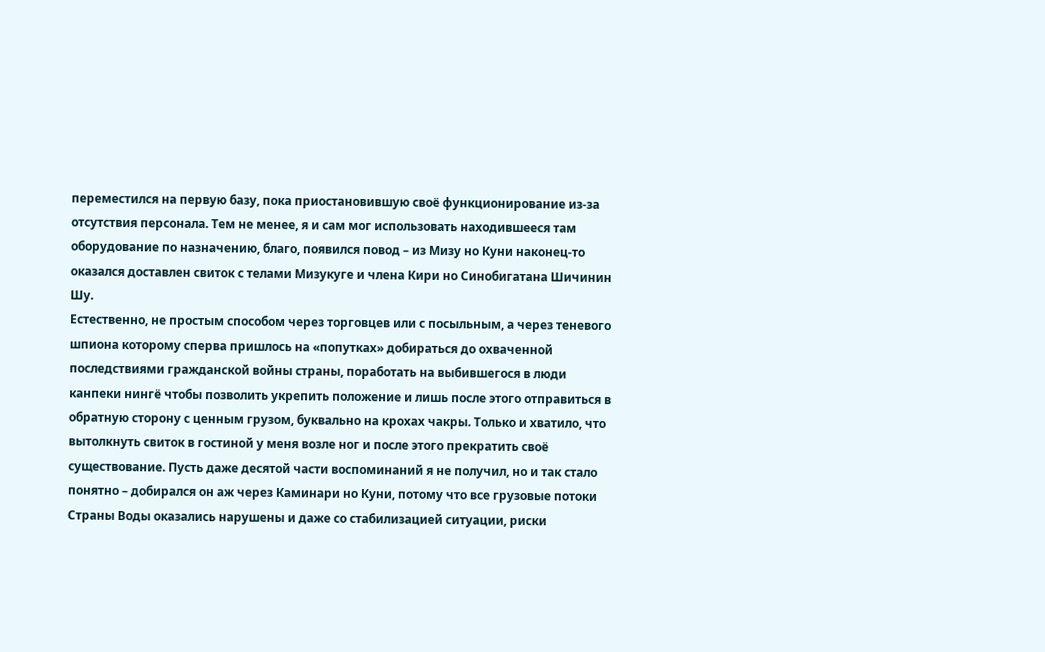переместился на первую базу, пока приостановившую своё функционирование из-за отсутствия персонала. Тем не менее, я и сам мог использовать находившееся там оборудование по назначению, благо, появился повод – из Мизу но Куни наконец-то оказался доставлен свиток с телами Мизукуге и члена Кири но Синобигатана Шичинин Шу.
Естественно, не простым способом через торговцев или с посыльным, а через теневого шпиона которому сперва пришлось на «попутках» добираться до охваченной последствиями гражданской войны страны, поработать на выбившегося в люди канпеки нингё чтобы позволить укрепить положение и лишь после этого отправиться в обратную сторону с ценным грузом, буквально на крохах чакры. Только и хватило, что вытолкнуть свиток в гостиной у меня возле ног и после этого прекратить своё существование. Пусть даже десятой части воспоминаний я не получил, но и так стало понятно – добирался он аж через Каминари но Куни, потому что все грузовые потоки Страны Воды оказались нарушены и даже со стабилизацией ситуации, риски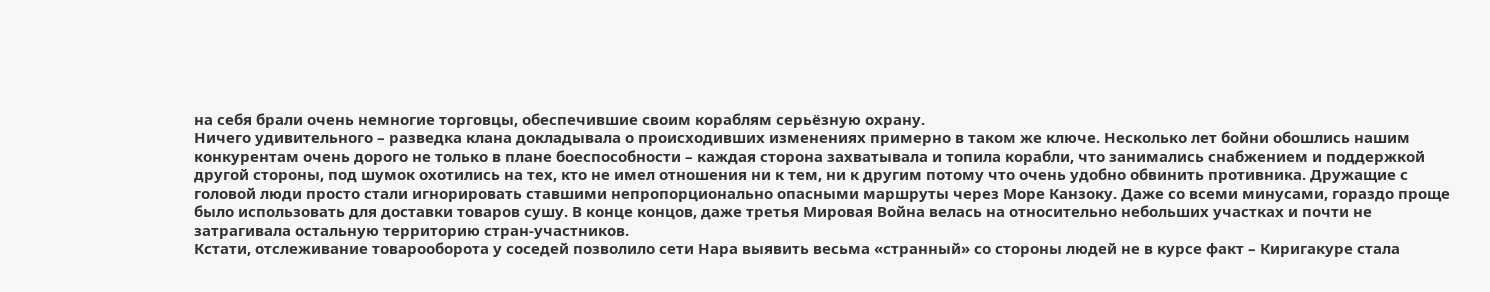на себя брали очень немногие торговцы, обеспечившие своим кораблям серьёзную охрану.
Ничего удивительного – разведка клана докладывала о происходивших изменениях примерно в таком же ключе. Несколько лет бойни обошлись нашим конкурентам очень дорого не только в плане боеспособности – каждая сторона захватывала и топила корабли, что занимались снабжением и поддержкой другой стороны, под шумок охотились на тех, кто не имел отношения ни к тем, ни к другим потому что очень удобно обвинить противника. Дружащие с головой люди просто стали игнорировать ставшими непропорционально опасными маршруты через Море Канзоку. Даже со всеми минусами, гораздо проще было использовать для доставки товаров сушу. В конце концов, даже третья Мировая Война велась на относительно небольших участках и почти не затрагивала остальную территорию стран-участников.
Кстати, отслеживание товарооборота у соседей позволило сети Нара выявить весьма «странный» со стороны людей не в курсе факт – Киригакуре стала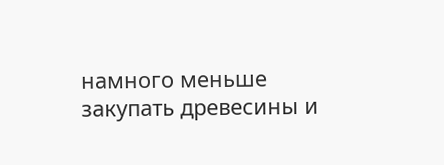намного меньше закупать древесины и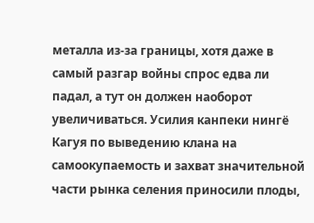металла из-за границы, хотя даже в самый разгар войны спрос едва ли падал, а тут он должен наоборот увеличиваться. Усилия канпеки нингё Кагуя по выведению клана на самоокупаемость и захват значительной части рынка селения приносили плоды,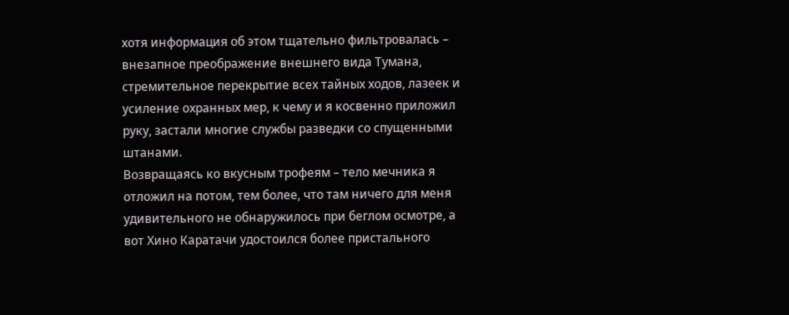хотя информация об этом тщательно фильтровалась – внезапное преображение внешнего вида Тумана, стремительное перекрытие всех тайных ходов, лазеек и усиление охранных мер, к чему и я косвенно приложил руку, застали многие службы разведки со спущенными штанами.
Возвращаясь ко вкусным трофеям – тело мечника я отложил на потом, тем более, что там ничего для меня удивительного не обнаружилось при беглом осмотре, а вот Хино Каратачи удостоился более пристального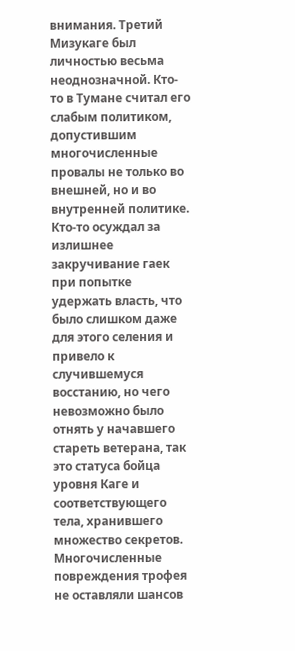внимания. Третий Мизукаге был личностью весьма неоднозначной. Кто-то в Тумане считал его слабым политиком, допустившим многочисленные провалы не только во внешней, но и во внутренней политике. Кто-то осуждал за излишнее закручивание гаек при попытке удержать власть, что было слишком даже для этого селения и привело к случившемуся восстанию, но чего невозможно было отнять у начавшего стареть ветерана, так это статуса бойца уровня Каге и соответствующего тела, хранившего множество секретов.
Многочисленные повреждения трофея не оставляли шансов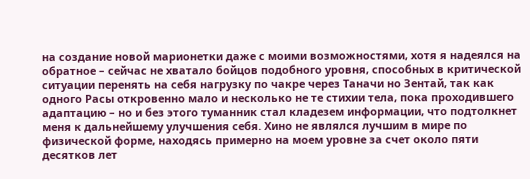на создание новой марионетки даже с моими возможностями, хотя я надеялся на обратное – сейчас не хватало бойцов подобного уровня, способных в критической ситуации перенять на себя нагрузку по чакре через Таначи но Зентай, так как одного Расы откровенно мало и несколько не те стихии тела, пока проходившего адаптацию – но и без этого туманник стал кладезем информации, что подтолкнет меня к дальнейшему улучшения себя. Хино не являлся лучшим в мире по физической форме, находясь примерно на моем уровне за счет около пяти десятков лет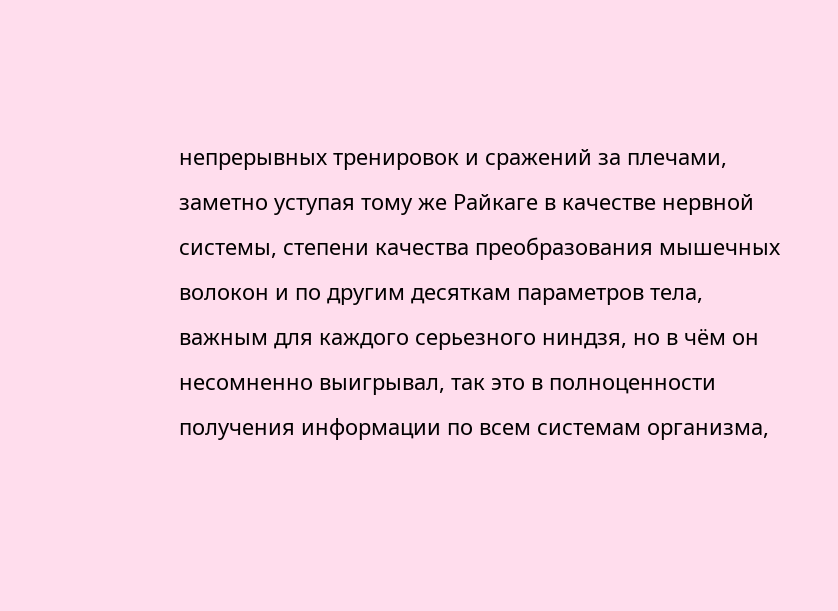непрерывных тренировок и сражений за плечами, заметно уступая тому же Райкаге в качестве нервной системы, степени качества преобразования мышечных волокон и по другим десяткам параметров тела, важным для каждого серьезного ниндзя, но в чём он несомненно выигрывал, так это в полноценности получения информации по всем системам организма,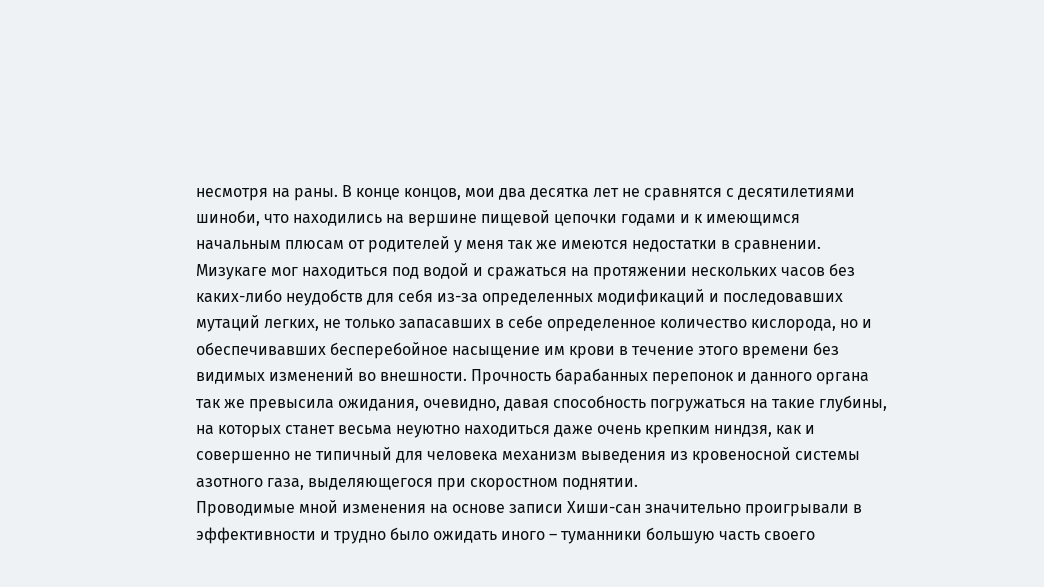несмотря на раны. В конце концов, мои два десятка лет не сравнятся с десятилетиями шиноби, что находились на вершине пищевой цепочки годами и к имеющимся начальным плюсам от родителей у меня так же имеются недостатки в сравнении.
Мизукаге мог находиться под водой и сражаться на протяжении нескольких часов без каких-либо неудобств для себя из-за определенных модификаций и последовавших мутаций легких, не только запасавших в себе определенное количество кислорода, но и обеспечивавших бесперебойное насыщение им крови в течение этого времени без видимых изменений во внешности. Прочность барабанных перепонок и данного органа так же превысила ожидания, очевидно, давая способность погружаться на такие глубины, на которых станет весьма неуютно находиться даже очень крепким ниндзя, как и совершенно не типичный для человека механизм выведения из кровеносной системы азотного газа, выделяющегося при скоростном поднятии.
Проводимые мной изменения на основе записи Хиши-сан значительно проигрывали в эффективности и трудно было ожидать иного – туманники большую часть своего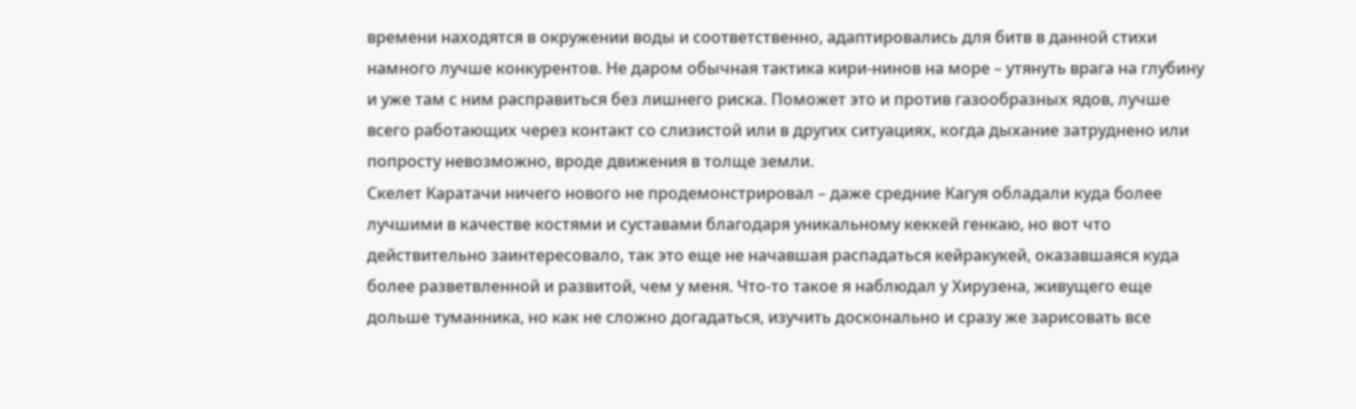времени находятся в окружении воды и соответственно, адаптировались для битв в данной стихи намного лучше конкурентов. Не даром обычная тактика кири-нинов на море – утянуть врага на глубину и уже там с ним расправиться без лишнего риска. Поможет это и против газообразных ядов, лучше всего работающих через контакт со слизистой или в других ситуациях, когда дыхание затруднено или попросту невозможно, вроде движения в толще земли.
Скелет Каратачи ничего нового не продемонстрировал – даже средние Кагуя обладали куда более лучшими в качестве костями и суставами благодаря уникальному кеккей генкаю, но вот что действительно заинтересовало, так это еще не начавшая распадаться кейракукей, оказавшаяся куда более разветвленной и развитой, чем у меня. Что-то такое я наблюдал у Хирузена, живущего еще дольше туманника, но как не сложно догадаться, изучить досконально и сразу же зарисовать все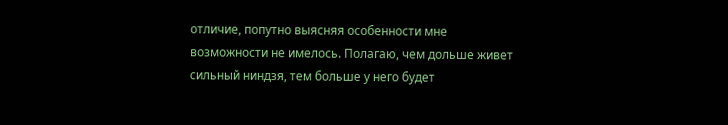отличие, попутно выясняя особенности мне возможности не имелось. Полагаю, чем дольше живет сильный ниндзя, тем больше у него будет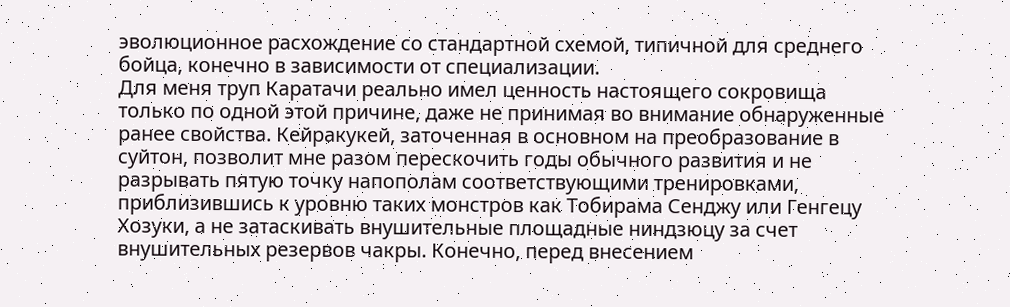эволюционное расхождение со стандартной схемой, типичной для среднего бойца, конечно в зависимости от специализации.
Для меня труп Каратачи реально имел ценность настоящего сокровища только по одной этой причине, даже не принимая во внимание обнаруженные ранее свойства. Кейракукей, заточенная в основном на преобразование в суйтон, позволит мне разом перескочить годы обычного развития и не разрывать пятую точку напополам соответствующими тренировками, приблизившись к уровню таких монстров как Тобирама Сенджу или Генгецу Хозуки, а не затаскивать внушительные площадные ниндзюцу за счет внушительных резервов чакры. Конечно, перед внесением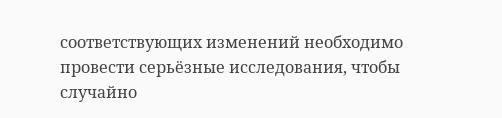соответствующих изменений необходимо провести серьёзные исследования, чтобы случайно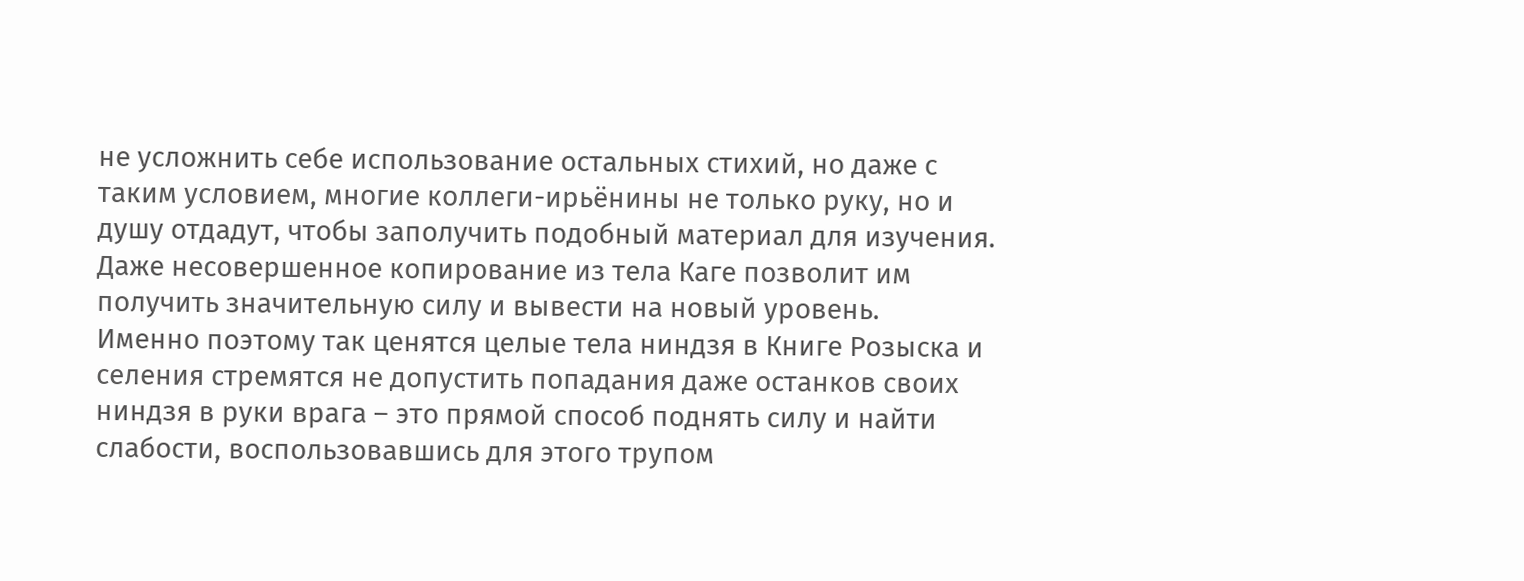не усложнить себе использование остальных стихий, но даже с таким условием, многие коллеги-ирьёнины не только руку, но и душу отдадут, чтобы заполучить подобный материал для изучения. Даже несовершенное копирование из тела Каге позволит им получить значительную силу и вывести на новый уровень.
Именно поэтому так ценятся целые тела ниндзя в Книге Розыска и селения стремятся не допустить попадания даже останков своих ниндзя в руки врага – это прямой способ поднять силу и найти слабости, воспользовавшись для этого трупом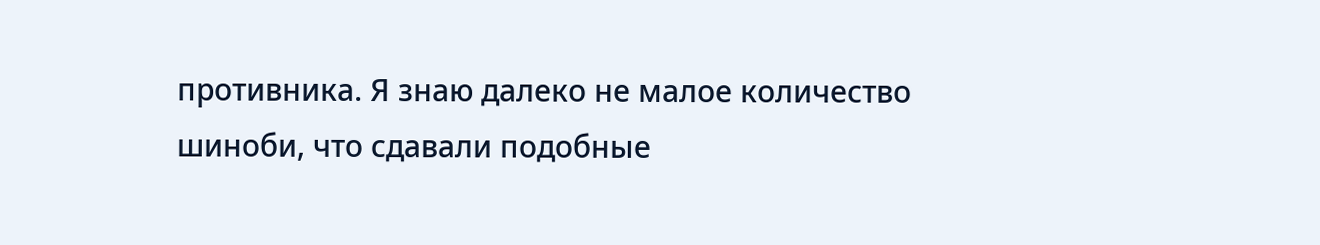противника. Я знаю далеко не малое количество шиноби, что сдавали подобные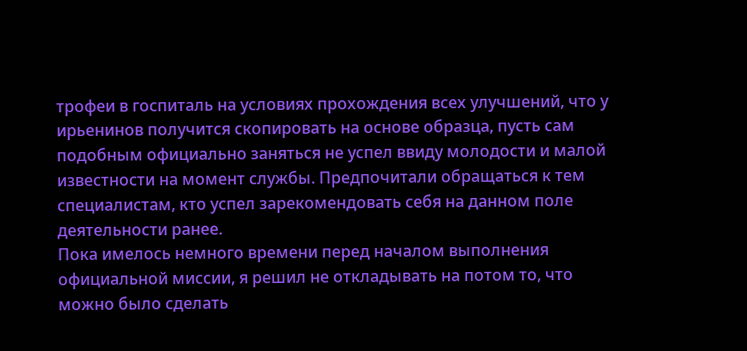трофеи в госпиталь на условиях прохождения всех улучшений, что у ирьенинов получится скопировать на основе образца, пусть сам подобным официально заняться не успел ввиду молодости и малой известности на момент службы. Предпочитали обращаться к тем специалистам, кто успел зарекомендовать себя на данном поле деятельности ранее.
Пока имелось немного времени перед началом выполнения официальной миссии, я решил не откладывать на потом то, что можно было сделать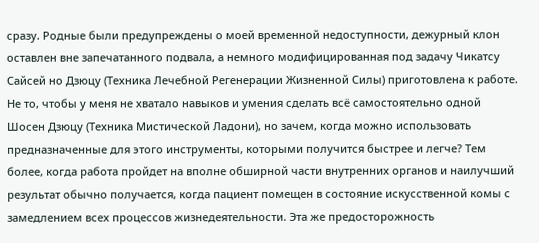сразу. Родные были предупреждены о моей временной недоступности, дежурный клон оставлен вне запечатанного подвала, а немного модифицированная под задачу Чикатсу Сайсей но Дзюцу (Техника Лечебной Регенерации Жизненной Силы) приготовлена к работе. Не то, чтобы у меня не хватало навыков и умения сделать всё самостоятельно одной Шосен Дзюцу (Техника Мистической Ладони), но зачем, когда можно использовать предназначенные для этого инструменты, которыми получится быстрее и легче? Тем более, когда работа пройдет на вполне обширной части внутренних органов и наилучший результат обычно получается, когда пациент помещен в состояние искусственной комы с замедлением всех процессов жизнедеятельности. Эта же предосторожность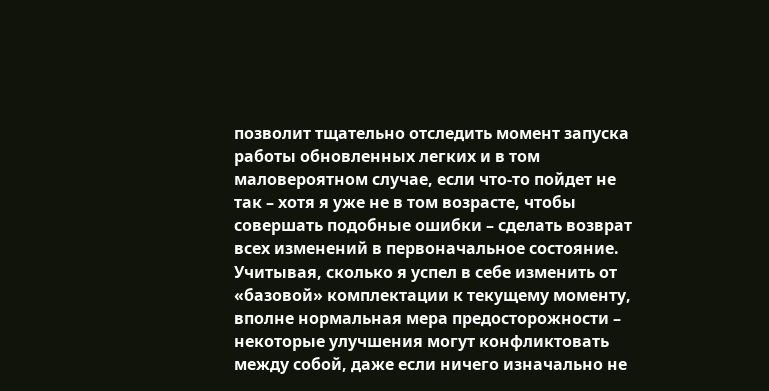позволит тщательно отследить момент запуска работы обновленных легких и в том маловероятном случае, если что-то пойдет не так – хотя я уже не в том возрасте, чтобы совершать подобные ошибки – сделать возврат всех изменений в первоначальное состояние.
Учитывая, сколько я успел в себе изменить от «базовой» комплектации к текущему моменту, вполне нормальная мера предосторожности – некоторые улучшения могут конфликтовать между собой, даже если ничего изначально не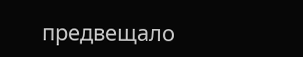предвещало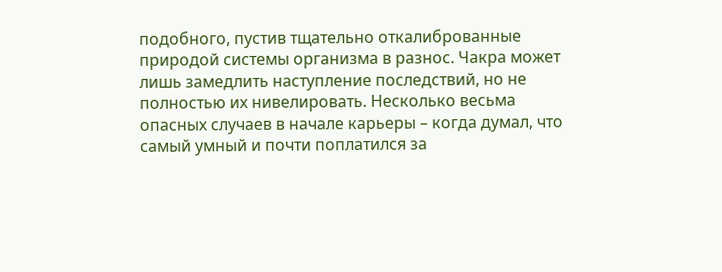подобного, пустив тщательно откалиброванные природой системы организма в разнос. Чакра может лишь замедлить наступление последствий, но не полностью их нивелировать. Несколько весьма опасных случаев в начале карьеры – когда думал, что самый умный и почти поплатился за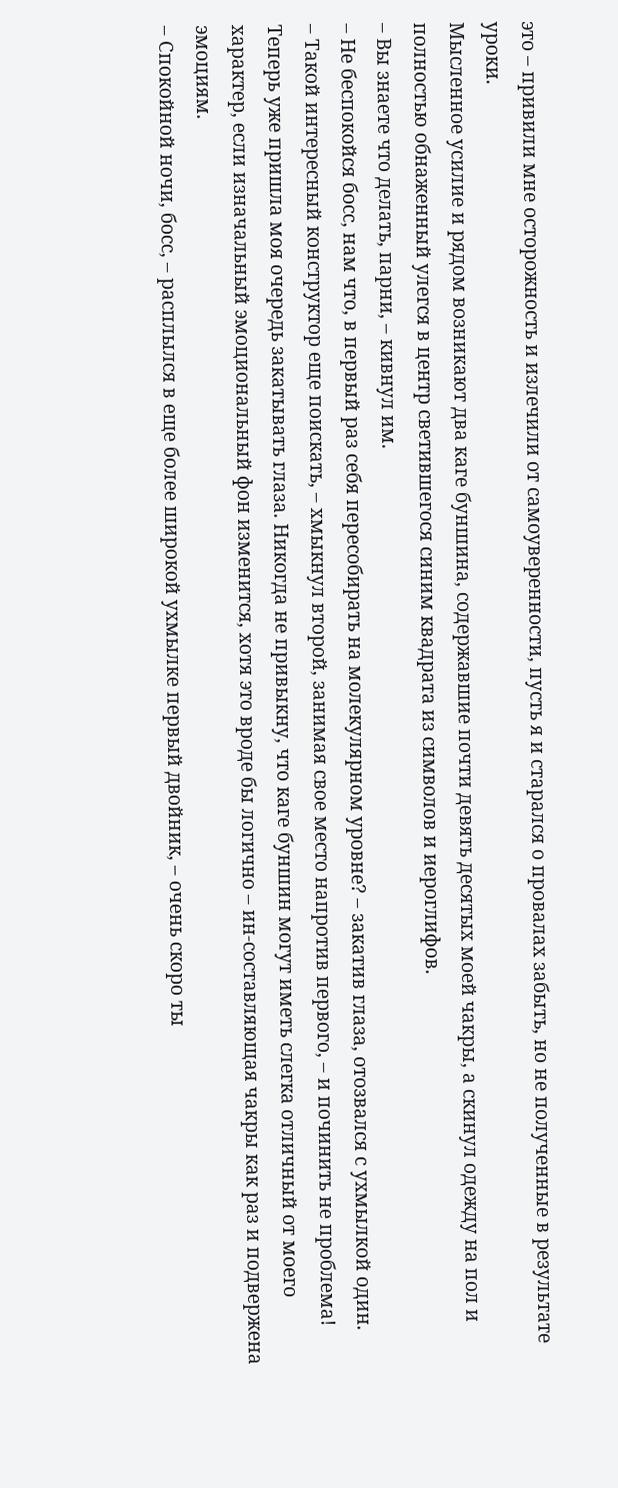это – привили мне осторожность и излечили от самоуверенности, пусть я и старался о провалах забыть, но не полученные в результате уроки.
Мысленное усилие и рядом возникают два каге буншина, содержавшие почти девять десятых моей чакры, а скинул одежду на пол и полностью обнаженный улегся в центр светившегося синим квадрата из символов и иероглифов.
– Вы знаете что делать, парни, – кивнул им.
– Не беспокойся босс, нам что, в первый раз себя пересобирать на молекулярном уровне? – закатив глаза, отозвался с ухмылкой один.
– Такой интересный конструктор еще поискать, – хмыкнул второй, занимая свое место напротив первого, – и починить не проблема!
Теперь уже пришла моя очередь закатывать глаза. Никогда не привыкну, что каге буншин могут иметь слегка отличный от моего характер, если изначальный эмоциональный фон изменится, хотя это вроде бы логично – ин-составляющая чакры как раз и подвержена эмоциям.
– Спокойной ночи, босс, – расплылся в еще более широкой ухмылке первый двойник, – очень скоро ты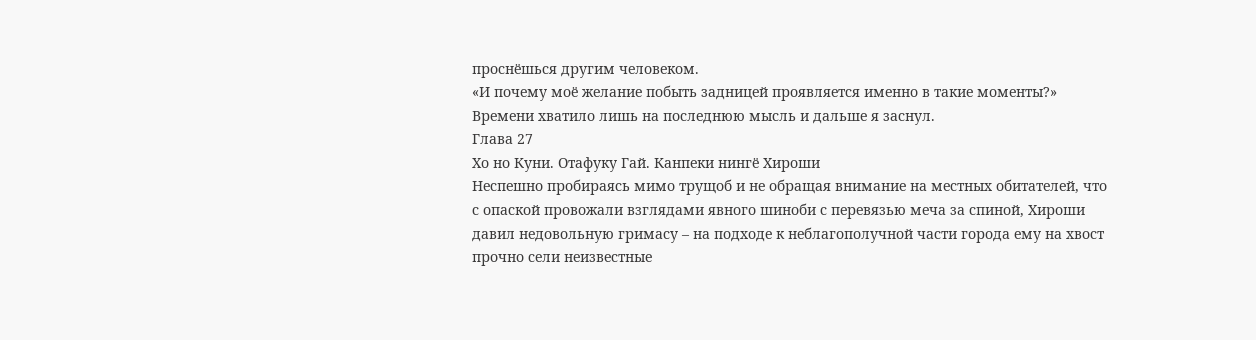проснёшься другим человеком.
«И почему моё желание побыть задницей проявляется именно в такие моменты?»
Времени хватило лишь на последнюю мысль и дальше я заснул.
Глава 27
Хо но Куни. Отафуку Гай. Канпеки нингё Хироши
Неспешно пробираясь мимо трущоб и не обращая внимание на местных обитателей, что с опаской провожали взглядами явного шиноби с перевязью меча за спиной, Хироши давил недовольную гримасу – на подходе к неблагополучной части города ему на хвост прочно сели неизвестные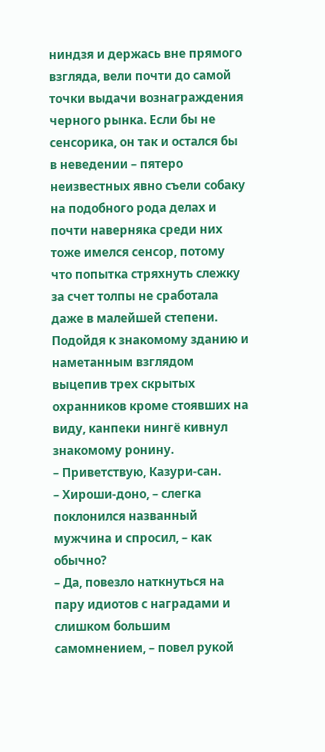ниндзя и держась вне прямого взгляда, вели почти до самой точки выдачи вознаграждения черного рынка. Если бы не сенсорика, он так и остался бы в неведении – пятеро неизвестных явно съели собаку на подобного рода делах и почти наверняка среди них тоже имелся сенсор, потому что попытка стряхнуть слежку за счет толпы не сработала даже в малейшей степени.
Подойдя к знакомому зданию и наметанным взглядом выцепив трех скрытых охранников кроме стоявших на виду, канпеки нингё кивнул знакомому ронину.
– Приветствую, Казури-сан.
– Хироши-доно, – слегка поклонился названный мужчина и спросил, – как обычно?
– Да, повезло наткнуться на пару идиотов с наградами и слишком большим самомнением, – повел рукой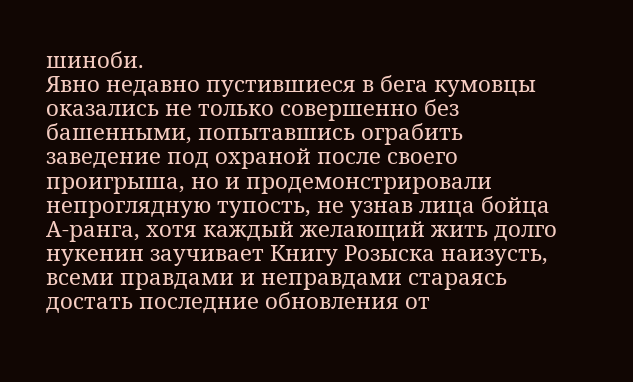шиноби.
Явно недавно пустившиеся в бега кумовцы оказались не только совершенно без башенными, попытавшись ограбить заведение под охраной после своего проигрыша, но и продемонстрировали непроглядную тупость, не узнав лица бойца А-ранга, хотя каждый желающий жить долго нукенин заучивает Книгу Розыска наизусть, всеми правдами и неправдами стараясь достать последние обновления от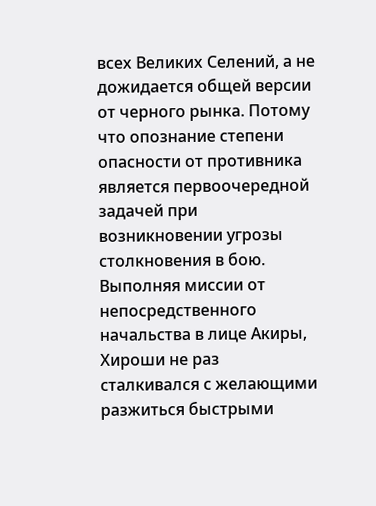всех Великих Селений, а не дожидается общей версии от черного рынка. Потому что опознание степени опасности от противника является первоочередной задачей при возникновении угрозы столкновения в бою.
Выполняя миссии от непосредственного начальства в лице Акиры, Хироши не раз сталкивался с желающими разжиться быстрыми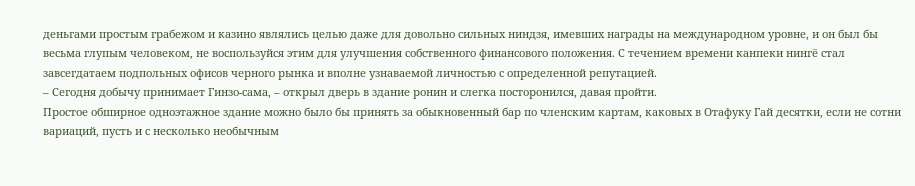деньгами простым грабежом и казино являлись целью даже для довольно сильных ниндзя, имевших награды на международном уровне, и он был бы весьма глупым человеком, не воспользуйся этим для улучшения собственного финансового положения. С течением времени канпеки нингё стал завсегдатаем подпольных офисов черного рынка и вполне узнаваемой личностью с определенной репутацией.
– Сегодня добычу принимает Гинзо-сама, – открыл дверь в здание ронин и слегка посторонился, давая пройти.
Простое обширное одноэтажное здание можно было бы принять за обыкновенный бар по членским картам, каковых в Отафуку Гай десятки, если не сотни вариаций, пусть и с несколько необычным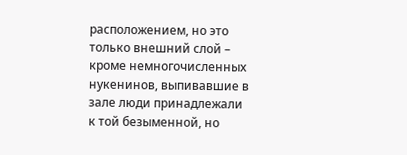расположением, но это только внешний слой – кроме немногочисленных нукенинов, выпивавшие в зале люди принадлежали к той безыменной, но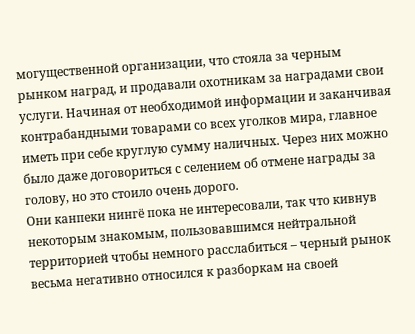могущественной организации, что стояла за черным рынком наград, и продавали охотникам за наградами свои услуги. Начиная от необходимой информации и заканчивая контрабандными товарами со всех уголков мира, главное иметь при себе круглую сумму наличных. Через них можно было даже договориться с селением об отмене награды за голову, но это стоило очень дорого.
Они канпеки нингё пока не интересовали, так что кивнув некоторым знакомым, пользовавшимся нейтральной территорией чтобы немного расслабиться – черный рынок весьма негативно относился к разборкам на своей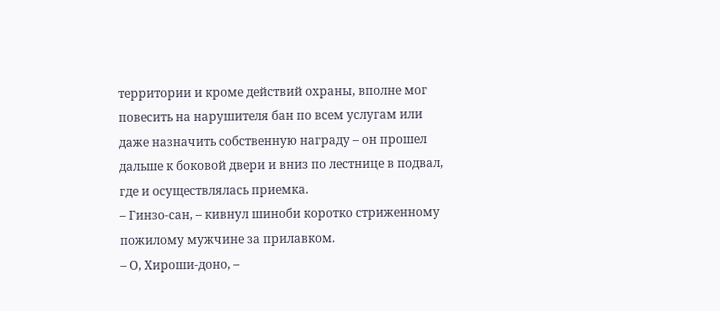территории и кроме действий охраны, вполне мог повесить на нарушителя бан по всем услугам или даже назначить собственную награду – он прошел дальше к боковой двери и вниз по лестнице в подвал, где и осуществлялась приемка.
– Гинзо-сан, – кивнул шиноби коротко стриженному пожилому мужчине за прилавком.
– О, Хироши-доно, –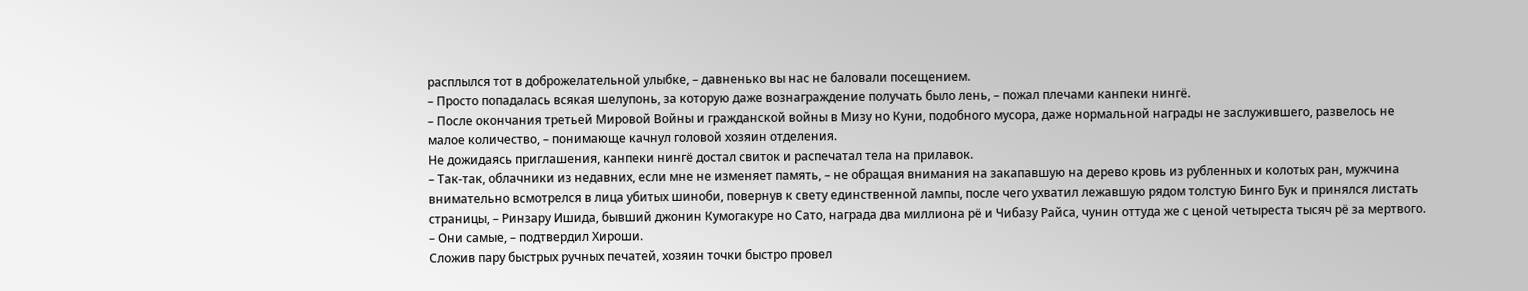расплылся тот в доброжелательной улыбке, – давненько вы нас не баловали посещением.
– Просто попадалась всякая шелупонь, за которую даже вознаграждение получать было лень, – пожал плечами канпеки нингё.
– После окончания третьей Мировой Войны и гражданской войны в Мизу но Куни, подобного мусора, даже нормальной награды не заслужившего, развелось не малое количество, – понимающе качнул головой хозяин отделения.
Не дожидаясь приглашения, канпеки нингё достал свиток и распечатал тела на прилавок.
– Так-так, облачники из недавних, если мне не изменяет память, – не обращая внимания на закапавшую на дерево кровь из рубленных и колотых ран, мужчина внимательно всмотрелся в лица убитых шиноби, повернув к свету единственной лампы, после чего ухватил лежавшую рядом толстую Бинго Бук и принялся листать страницы, – Ринзару Ишида, бывший джонин Кумогакуре но Сато, награда два миллиона рё и Чибазу Райса, чунин оттуда же с ценой четыреста тысяч рё за мертвого.
– Они самые, – подтвердил Хироши.
Сложив пару быстрых ручных печатей, хозяин точки быстро провел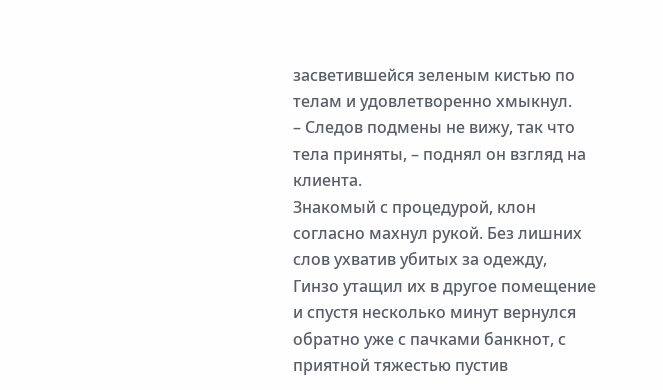засветившейся зеленым кистью по телам и удовлетворенно хмыкнул.
– Следов подмены не вижу, так что тела приняты, – поднял он взгляд на клиента.
Знакомый с процедурой, клон согласно махнул рукой. Без лишних слов ухватив убитых за одежду, Гинзо утащил их в другое помещение и спустя несколько минут вернулся обратно уже с пачками банкнот, с приятной тяжестью пустив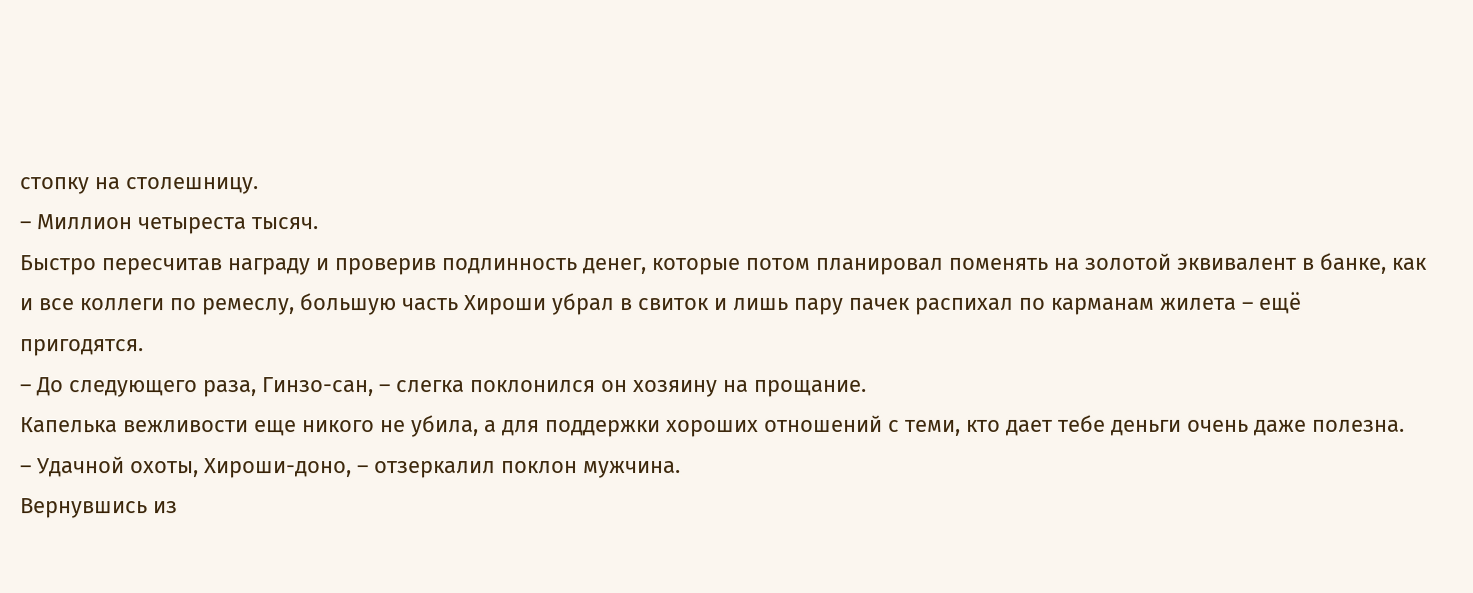стопку на столешницу.
– Миллион четыреста тысяч.
Быстро пересчитав награду и проверив подлинность денег, которые потом планировал поменять на золотой эквивалент в банке, как и все коллеги по ремеслу, большую часть Хироши убрал в свиток и лишь пару пачек распихал по карманам жилета – ещё пригодятся.
– До следующего раза, Гинзо-сан, – слегка поклонился он хозяину на прощание.
Капелька вежливости еще никого не убила, а для поддержки хороших отношений с теми, кто дает тебе деньги очень даже полезна.
– Удачной охоты, Хироши-доно, – отзеркалил поклон мужчина.
Вернувшись из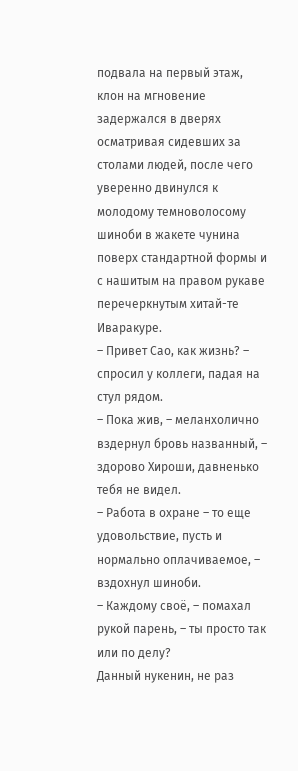подвала на первый этаж, клон на мгновение задержался в дверях осматривая сидевших за столами людей, после чего уверенно двинулся к молодому темноволосому шиноби в жакете чунина поверх стандартной формы и с нашитым на правом рукаве перечеркнутым хитай-те Иваракуре.
– Привет Сао, как жизнь? – спросил у коллеги, падая на стул рядом.
– Пока жив, – меланхолично вздернул бровь названный, – здорово Хироши, давненько тебя не видел.
– Работа в охране – то еще удовольствие, пусть и нормально оплачиваемое, – вздохнул шиноби.
– Каждому своё, – помахал рукой парень, – ты просто так или по делу?
Данный нукенин, не раз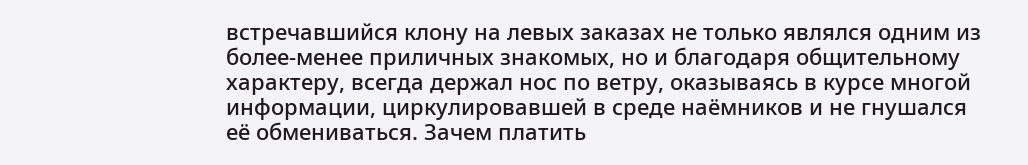встречавшийся клону на левых заказах не только являлся одним из более-менее приличных знакомых, но и благодаря общительному характеру, всегда держал нос по ветру, оказываясь в курсе многой информации, циркулировавшей в среде наёмников и не гнушался её обмениваться. Зачем платить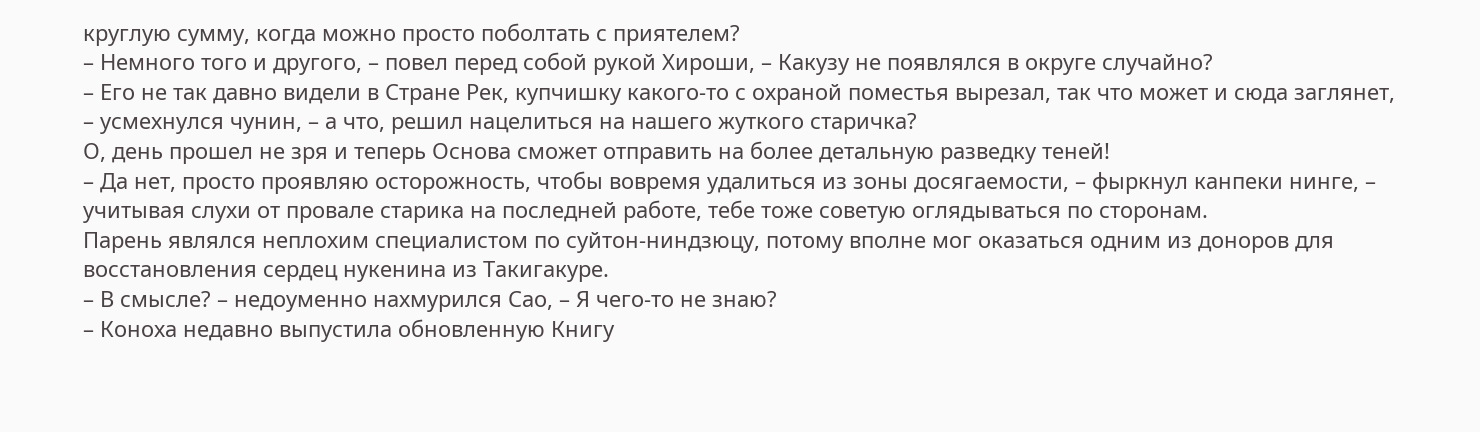круглую сумму, когда можно просто поболтать с приятелем?
– Немного того и другого, – повел перед собой рукой Хироши, – Какузу не появлялся в округе случайно?
– Его не так давно видели в Стране Рек, купчишку какого-то с охраной поместья вырезал, так что может и сюда заглянет, – усмехнулся чунин, – а что, решил нацелиться на нашего жуткого старичка?
О, день прошел не зря и теперь Основа сможет отправить на более детальную разведку теней!
– Да нет, просто проявляю осторожность, чтобы вовремя удалиться из зоны досягаемости, – фыркнул канпеки нинге, – учитывая слухи от провале старика на последней работе, тебе тоже советую оглядываться по сторонам.
Парень являлся неплохим специалистом по суйтон-ниндзюцу, потому вполне мог оказаться одним из доноров для восстановления сердец нукенина из Такигакуре.
– В смысле? – недоуменно нахмурился Сао, – Я чего-то не знаю?
– Коноха недавно выпустила обновленную Книгу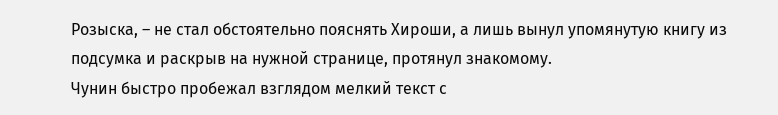Розыска, – не стал обстоятельно пояснять Хироши, а лишь вынул упомянутую книгу из подсумка и раскрыв на нужной странице, протянул знакомому.
Чунин быстро пробежал взглядом мелкий текст с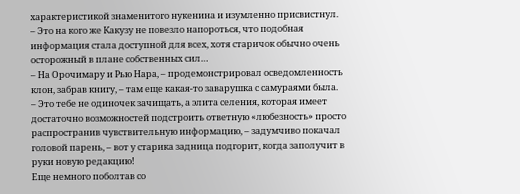характеристикой знаменитого нукенина и изумленно присвистнул.
– Это на кого же Какузу не повезло напороться, что подобная информация стала доступной для всех, хотя старичок обычно очень осторожный в плане собственных сил…
– На Орочимару и Рью Нара, – продемонстрировал осведомленность клон, забрав книгу, – там еще какая-то заварушка с самураями была.
– Это тебе не одиночек зачищать, а элита селения, которая имеет достаточно возможностей подстроить ответную «любезность» просто распространив чувствительную информацию, – задумчиво покачал головой парень, – вот у старика задница подгорит, когда заполучит в руки новую редакцию!
Еще немного поболтав со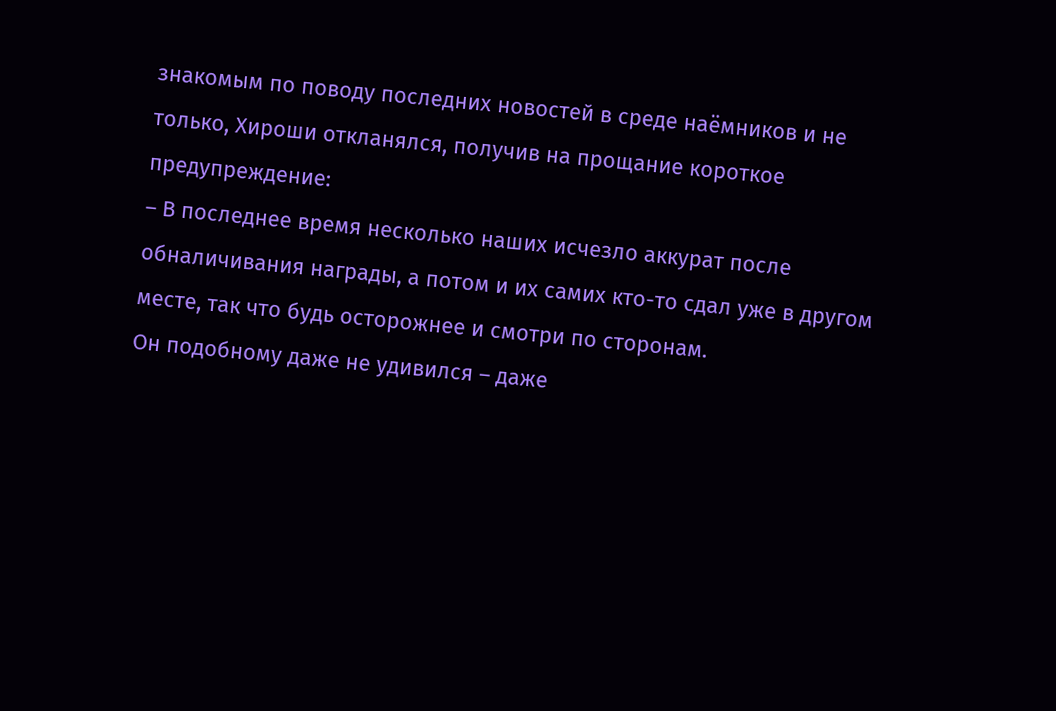знакомым по поводу последних новостей в среде наёмников и не только, Хироши откланялся, получив на прощание короткое предупреждение:
– В последнее время несколько наших исчезло аккурат после обналичивания награды, а потом и их самих кто-то сдал уже в другом месте, так что будь осторожнее и смотри по сторонам.
Он подобному даже не удивился – даже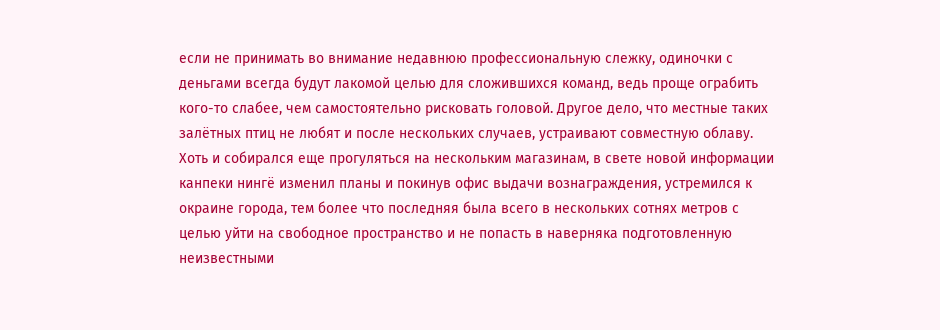если не принимать во внимание недавнюю профессиональную слежку, одиночки с деньгами всегда будут лакомой целью для сложившихся команд, ведь проще ограбить кого-то слабее, чем самостоятельно рисковать головой. Другое дело, что местные таких залётных птиц не любят и после нескольких случаев, устраивают совместную облаву.
Хоть и собирался еще прогуляться на нескольким магазинам, в свете новой информации канпеки нингё изменил планы и покинув офис выдачи вознаграждения, устремился к окраине города, тем более что последняя была всего в нескольких сотнях метров с целью уйти на свободное пространство и не попасть в наверняка подготовленную неизвестными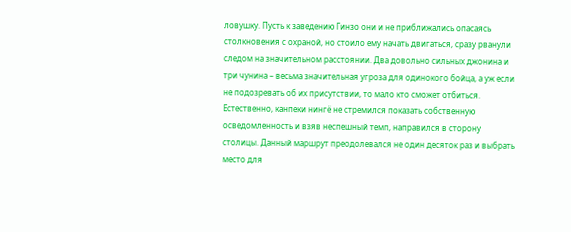ловушку. Пусть к заведению Гинзо они и не приближались опасаясь столкновения с охраной, но стоило ему начать двигаться, сразу рванули следом на значительном расстоянии. Два довольно сильных джонина и три чунина – весьма значительная угроза для одинокого бойца, а уж если не подозревать об их присутствии, то мало кто сможет отбиться.
Естественно, канпеки нингё не стремился показать собственную осведомленность и взяв неспешный темп, направился в сторону столицы. Данный маршрут преодолевался не один десяток раз и выбрать место для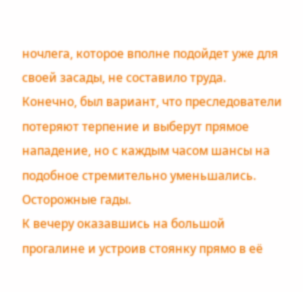ночлега, которое вполне подойдет уже для своей засады, не составило труда. Конечно, был вариант, что преследователи потеряют терпение и выберут прямое нападение, но с каждым часом шансы на подобное стремительно уменьшались. Осторожные гады.
К вечеру оказавшись на большой прогалине и устроив стоянку прямо в её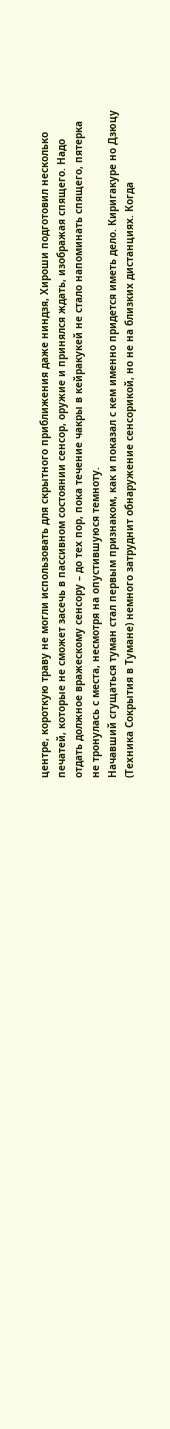центре, короткую траву не могли использовать для скрытного приближения даже ниндзя, Хироши подготовил несколько печатей, которые не сможет засечь в пассивном состоянии сенсор, оружие и принялся ждать, изображая спящего. Надо отдать должное вражескому сенсору – до тех пор, пока течение чакры в кейракукей не стало напоминать спящего, пятерка не тронулась с места, несмотря на опустившуюся темноту.
Начавший сгущаться туман стал первым признаком, как и показал с кем именно придется иметь дело. Киригакуре но Дзюцу (Техника Сокрытия в Тумане) немного затруднит обнаружение сенсорикой, но не на близких дистанциях. Когда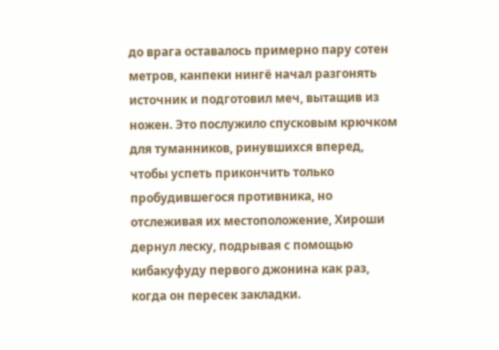до врага оставалось примерно пару сотен метров, канпеки нингё начал разгонять источник и подготовил меч, вытащив из ножен. Это послужило спусковым крючком для туманников, ринувшихся вперед, чтобы успеть прикончить только пробудившегося противника, но отслеживая их местоположение, Хироши дернул леску, подрывая с помощью кибакуфуду первого джонина как раз, когда он пересек закладки.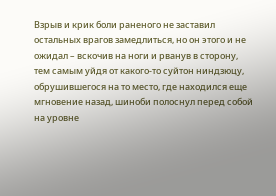Взрыв и крик боли раненого не заставил остальных врагов замедлиться, но он этого и не ожидал – вскочив на ноги и рванув в сторону, тем самым уйдя от какого-то суйтон ниндзюцу, обрушившегося на то место, где находился еще мгновение назад, шиноби полоснул перед собой на уровне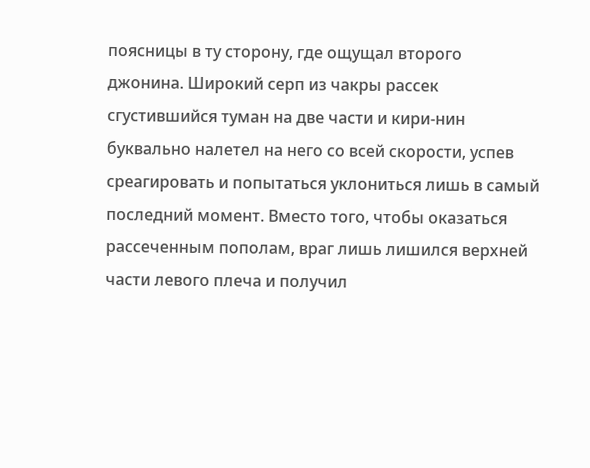поясницы в ту сторону, где ощущал второго джонина. Широкий серп из чакры рассек сгустившийся туман на две части и кири-нин буквально налетел на него со всей скорости, успев среагировать и попытаться уклониться лишь в самый последний момент. Вместо того, чтобы оказаться рассеченным пополам, враг лишь лишился верхней части левого плеча и получил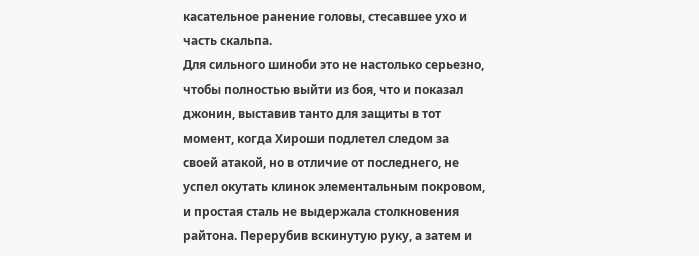касательное ранение головы, стесавшее ухо и часть скальпа.
Для сильного шиноби это не настолько серьезно, чтобы полностью выйти из боя, что и показал джонин, выставив танто для защиты в тот момент, когда Хироши подлетел следом за своей атакой, но в отличие от последнего, не успел окутать клинок элементальным покровом, и простая сталь не выдержала столкновения райтона. Перерубив вскинутую руку, а затем и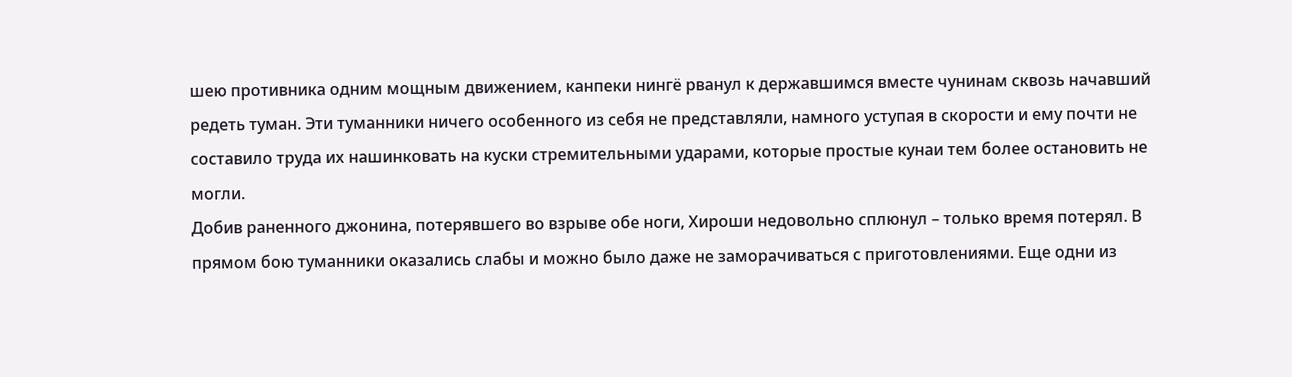шею противника одним мощным движением, канпеки нингё рванул к державшимся вместе чунинам сквозь начавший редеть туман. Эти туманники ничего особенного из себя не представляли, намного уступая в скорости и ему почти не составило труда их нашинковать на куски стремительными ударами, которые простые кунаи тем более остановить не могли.
Добив раненного джонина, потерявшего во взрыве обе ноги, Хироши недовольно сплюнул – только время потерял. В прямом бою туманники оказались слабы и можно было даже не заморачиваться с приготовлениями. Еще одни из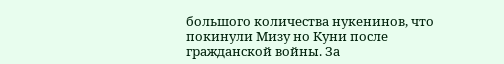большого количества нукенинов, что покинули Мизу но Куни после гражданской войны. За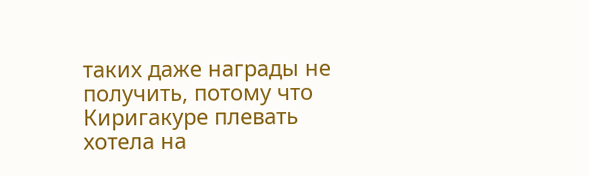таких даже награды не получить, потому что Киригакуре плевать хотела на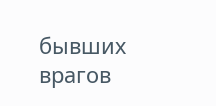бывших врагов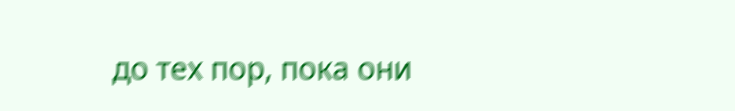до тех пор, пока они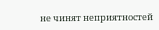не чинят неприятностей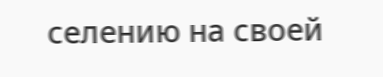селению на своей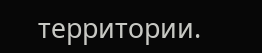территории.